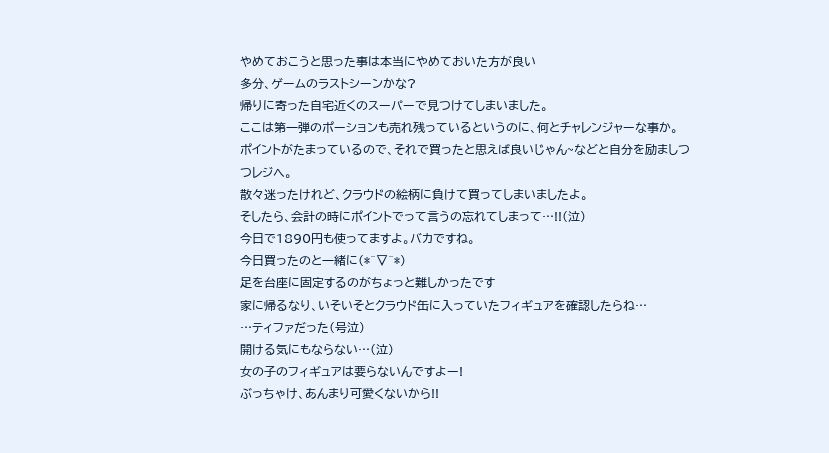やめておこうと思った事は本当にやめておいた方が良い
多分、ゲームのラストシーンかな?
帰りに寄った自宅近くのスーパーで見つけてしまいました。
ここは第一弾のポーションも売れ残っているというのに、何とチャレンジャーな事か。
ポイントがたまっているので、それで買ったと思えば良いじゃん~などと自分を励ましつつレジへ。
散々迷ったけれど、クラウドの絵柄に負けて買ってしまいましたよ。
そしたら、会計の時にポイントでって言うの忘れてしまって…!!(泣)
今日で1890円も使ってますよ。バカですね。
今日買ったのと一緒に(*^▽^*)
足を台座に固定するのがちょっと難しかったです
家に帰るなり、いそいそとクラウド缶に入っていたフィギュアを確認したらね…
…ティファだった(号泣)
開ける気にもならない…(泣)
女の子のフィギュアは要らないんですよー!
ぶっちゃけ、あんまり可愛くないから!!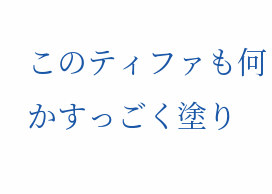このティファも何かすっごく塗り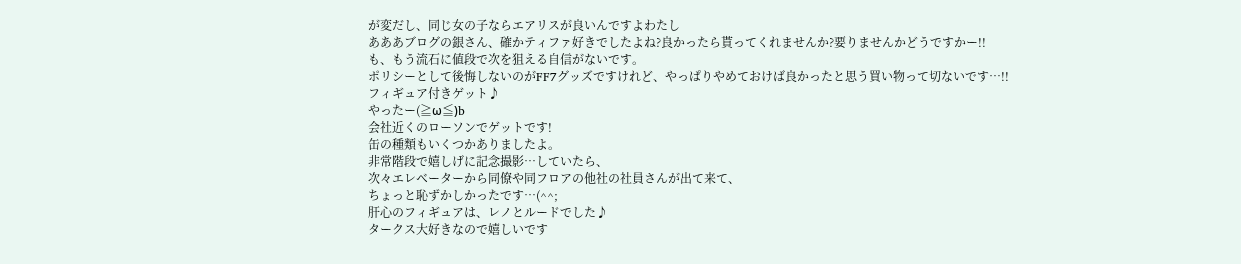が変だし、同じ女の子ならエアリスが良いんですよわたし
あああブログの銀さん、確かティファ好きでしたよね?良かったら貰ってくれませんか?要りませんかどうですかー!!
も、もう流石に値段で次を狙える自信がないです。
ポリシーとして後悔しないのがFF7グッズですけれど、やっぱりやめておけば良かったと思う買い物って切ないです…!!
フィギュア付きゲット♪
やったー(≧ω≦)b
会社近くのローソンでゲットです!
缶の種類もいくつかありましたよ。
非常階段で嬉しげに記念撮影…していたら、
次々エレベーターから同僚や同フロアの他社の社員さんが出て来て、
ちょっと恥ずかしかったです…(^^;
肝心のフィギュアは、レノとルードでした♪
タークス大好きなので嬉しいです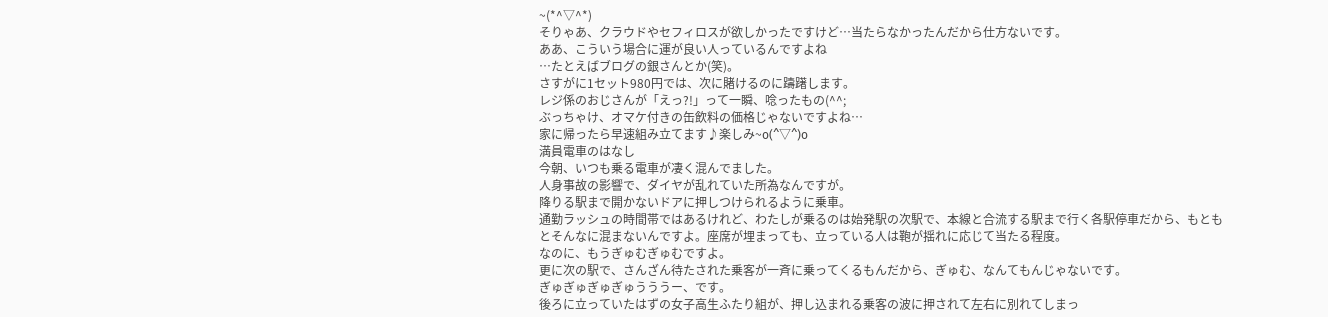~(*^▽^*)
そりゃあ、クラウドやセフィロスが欲しかったですけど…当たらなかったんだから仕方ないです。
ああ、こういう場合に運が良い人っているんですよね
…たとえばブログの銀さんとか(笑)。
さすがに1セット980円では、次に賭けるのに躊躇します。
レジ係のおじさんが「えっ?!」って一瞬、唸ったもの(^^;
ぶっちゃけ、オマケ付きの缶飲料の価格じゃないですよね…
家に帰ったら早速組み立てます♪楽しみ~o(^▽^)o
満員電車のはなし
今朝、いつも乗る電車が凄く混んでました。
人身事故の影響で、ダイヤが乱れていた所為なんですが。
降りる駅まで開かないドアに押しつけられるように乗車。
通勤ラッシュの時間帯ではあるけれど、わたしが乗るのは始発駅の次駅で、本線と合流する駅まで行く各駅停車だから、もともとそんなに混まないんですよ。座席が埋まっても、立っている人は鞄が揺れに応じて当たる程度。
なのに、もうぎゅむぎゅむですよ。
更に次の駅で、さんざん待たされた乗客が一斉に乗ってくるもんだから、ぎゅむ、なんてもんじゃないです。
ぎゅぎゅぎゅぎゅうううー、です。
後ろに立っていたはずの女子高生ふたり組が、押し込まれる乗客の波に押されて左右に別れてしまっ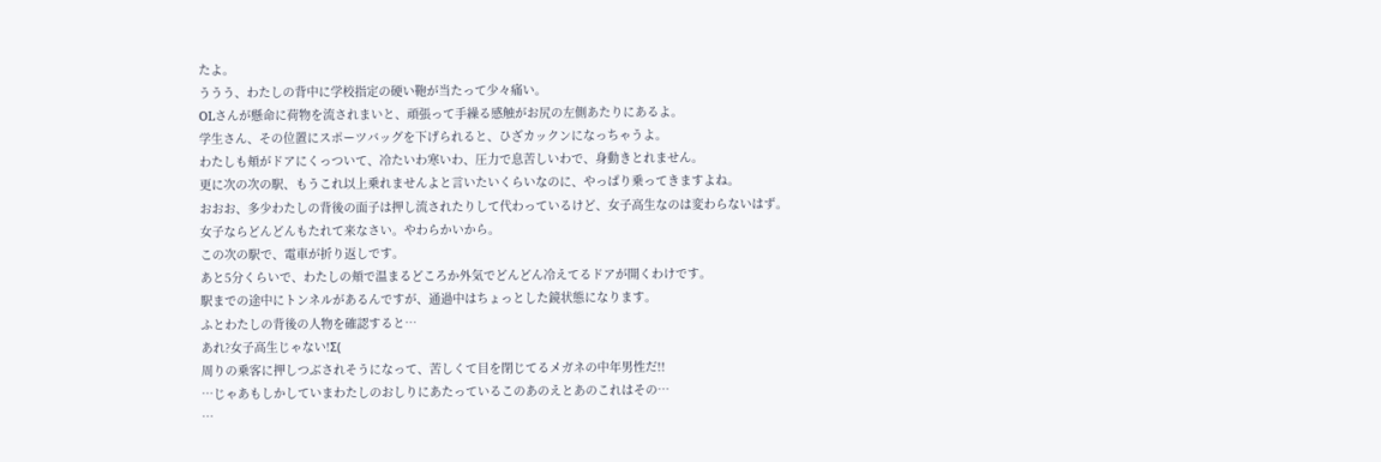たよ。
ううう、わたしの背中に学校指定の硬い鞄が当たって少々痛い。
OLさんが懸命に荷物を流されまいと、頑張って手繰る感触がお尻の左側あたりにあるよ。
学生さん、その位置にスポーツバッグを下げられると、ひざカックンになっちゃうよ。
わたしも頬がドアにくっついて、冷たいわ寒いわ、圧力で息苦しいわで、身動きとれません。
更に次の次の駅、もうこれ以上乗れませんよと言いたいくらいなのに、やっぱり乗ってきますよね。
おおお、多少わたしの背後の面子は押し流されたりして代わっているけど、女子高生なのは変わらないはず。
女子ならどんどんもたれて来なさい。やわらかいから。
この次の駅で、電車が折り返しです。
あと5分くらいで、わたしの頬で温まるどころか外気でどんどん冷えてるドアが開くわけです。
駅までの途中にトンネルがあるんですが、通過中はちょっとした鏡状態になります。
ふとわたしの背後の人物を確認すると…
あれ?女子高生じゃない!Σ(
周りの乗客に押しつぶされそうになって、苦しくて目を閉じてるメガネの中年男性だ!!
…じゃあもしかしていまわたしのおしりにあたっているこのあのえとあのこれはその…
…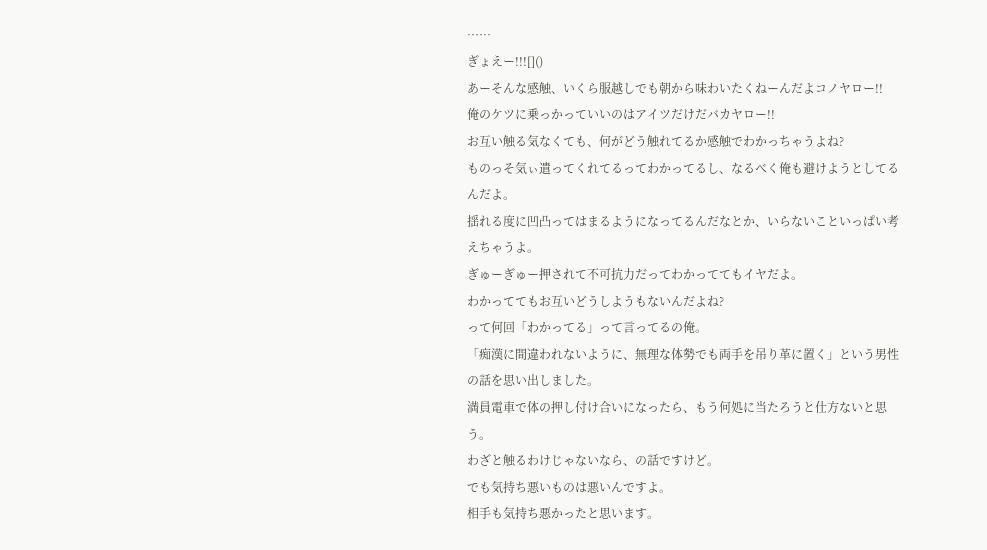……
ぎょえー!!![]()
あーそんな感触、いくら服越しでも朝から味わいたくねーんだよコノヤロー!!
俺のケツに乗っかっていいのはアイツだけだバカヤロー!!
お互い触る気なくても、何がどう触れてるか感触でわかっちゃうよね?
ものっそ気ぃ遣ってくれてるってわかってるし、なるべく俺も避けようとしてるんだよ。
揺れる度に凹凸ってはまるようになってるんだなとか、いらないこといっぱい考えちゃうよ。
ぎゅーぎゅー押されて不可抗力だってわかっててもイヤだよ。
わかっててもお互いどうしようもないんだよね?
って何回「わかってる」って言ってるの俺。
「痴漢に間違われないように、無理な体勢でも両手を吊り革に置く」という男性の話を思い出しました。
満員電車で体の押し付け合いになったら、もう何処に当たろうと仕方ないと思う。
わざと触るわけじゃないなら、の話ですけど。
でも気持ち悪いものは悪いんですよ。
相手も気持ち悪かったと思います。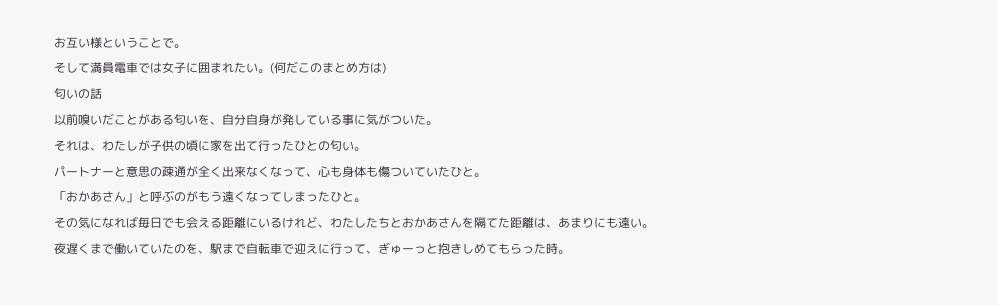お互い様ということで。
そして満員電車では女子に囲まれたい。(何だこのまとめ方は)
匂いの話
以前嗅いだことがある匂いを、自分自身が発している事に気がついた。
それは、わたしが子供の頃に家を出て行ったひとの匂い。
パートナーと意思の疎通が全く出来なくなって、心も身体も傷ついていたひと。
「おかあさん」と呼ぶのがもう遠くなってしまったひと。
その気になれば毎日でも会える距離にいるけれど、わたしたちとおかあさんを隔てた距離は、あまりにも遠い。
夜遅くまで働いていたのを、駅まで自転車で迎えに行って、ぎゅーっと抱きしめてもらった時。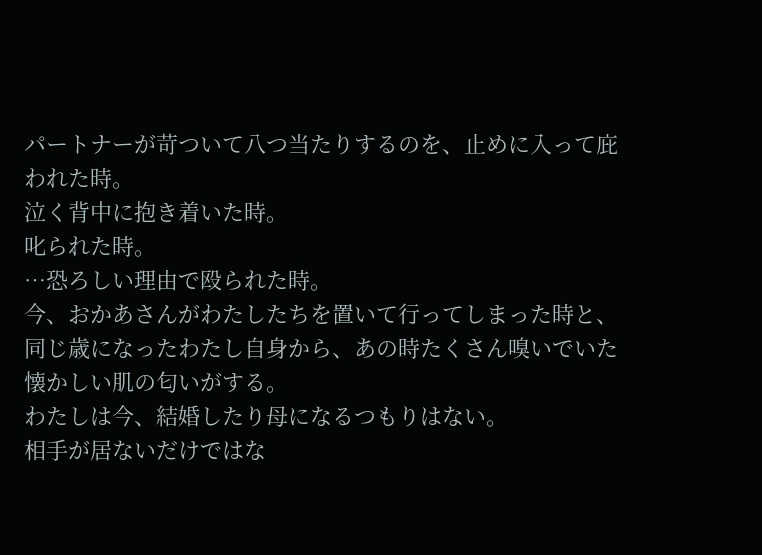パートナーが苛ついて八つ当たりするのを、止めに入って庇われた時。
泣く背中に抱き着いた時。
叱られた時。
…恐ろしい理由で殴られた時。
今、おかあさんがわたしたちを置いて行ってしまった時と、同じ歳になったわたし自身から、あの時たくさん嗅いでいた懐かしい肌の匂いがする。
わたしは今、結婚したり母になるつもりはない。
相手が居ないだけではな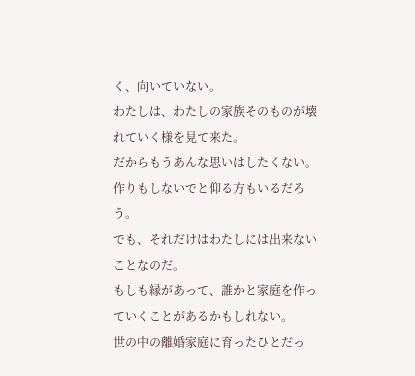く、向いていない。
わたしは、わたしの家族そのものが壊れていく様を見て来た。
だからもうあんな思いはしたくない。
作りもしないでと仰る方もいるだろう。
でも、それだけはわたしには出来ないことなのだ。
もしも縁があって、誰かと家庭を作っていくことがあるかもしれない。
世の中の離婚家庭に育ったひとだっ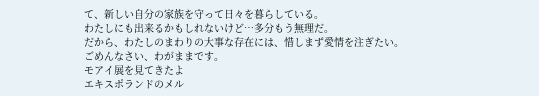て、新しい自分の家族を守って日々を暮らしている。
わたしにも出来るかもしれないけど…多分もう無理だ。
だから、わたしのまわりの大事な存在には、惜しまず愛情を注ぎたい。
ごめんなさい、わがままです。
モアイ展を見てきたよ
エキスポランドのメル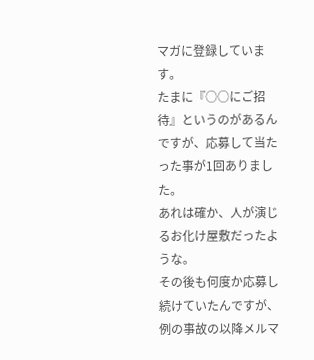マガに登録しています。
たまに『○○にご招待』というのがあるんですが、応募して当たった事が1回ありました。
あれは確か、人が演じるお化け屋敷だったような。
その後も何度か応募し続けていたんですが、例の事故の以降メルマ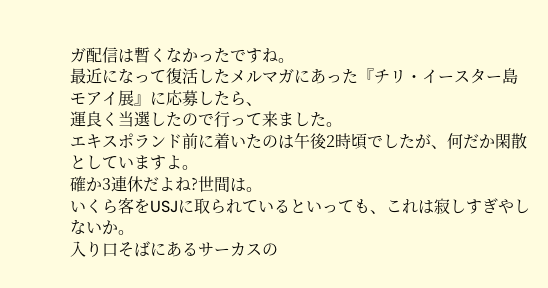ガ配信は暫くなかったですね。
最近になって復活したメルマガにあった『チリ・イースター島モアイ展』に応募したら、
運良く当選したので行って来ました。
エキスポランド前に着いたのは午後2時頃でしたが、何だか閑散としていますよ。
確か3連休だよね?世間は。
いくら客をUSJに取られているといっても、これは寂しすぎやしないか。
入り口そばにあるサーカスの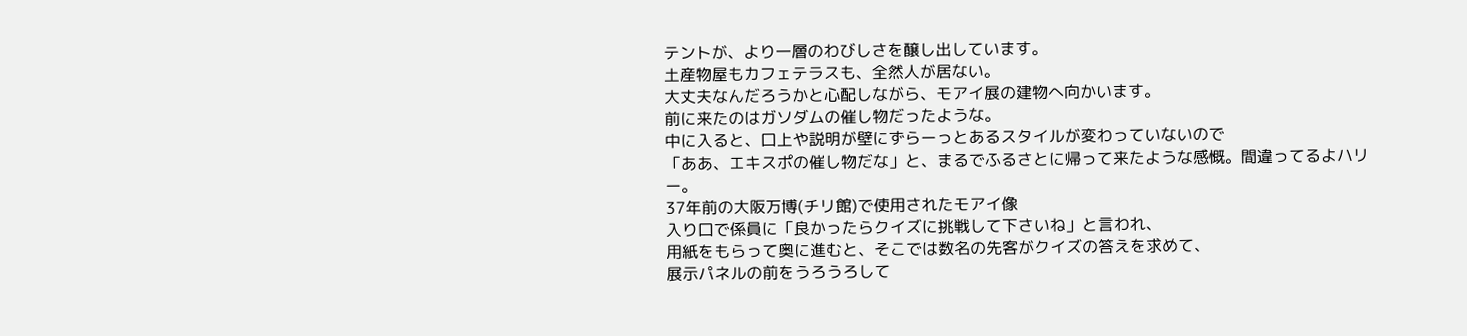テントが、より一層のわびしさを醸し出しています。
土産物屋もカフェテラスも、全然人が居ない。
大丈夫なんだろうかと心配しながら、モアイ展の建物へ向かいます。
前に来たのはガソダムの催し物だったような。
中に入ると、口上や説明が壁にずらーっとあるスタイルが変わっていないので
「ああ、エキスポの催し物だな」と、まるでふるさとに帰って来たような感慨。間違ってるよハリー。
37年前の大阪万博(チリ館)で使用されたモアイ像
入り口で係員に「良かったらクイズに挑戦して下さいね」と言われ、
用紙をもらって奥に進むと、そこでは数名の先客がクイズの答えを求めて、
展示パネルの前をうろうろして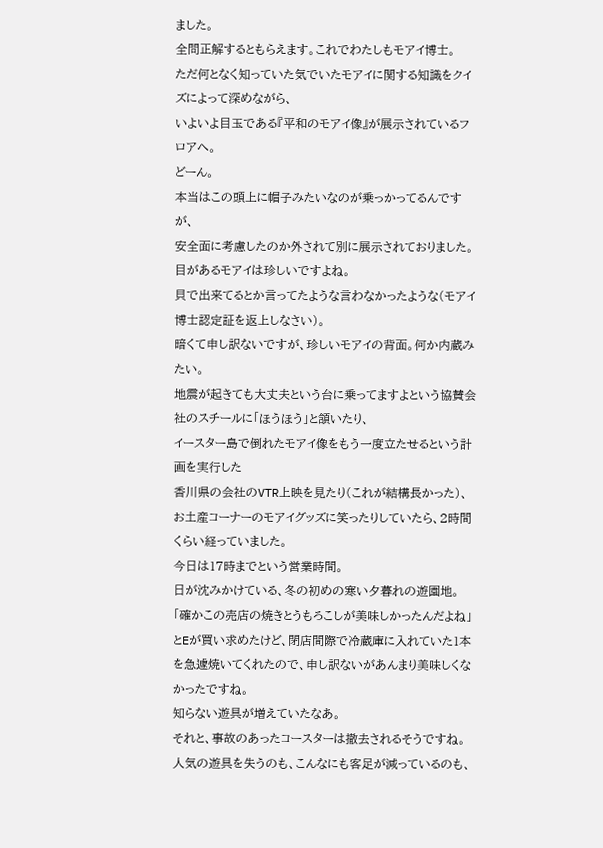ました。
全問正解するともらえます。これでわたしもモアイ博士。
ただ何となく知っていた気でいたモアイに関する知識をクイズによって深めながら、
いよいよ目玉である『平和のモアイ像』が展示されているフロアへ。
どーん。
本当はこの頭上に帽子みたいなのが乗っかってるんですが、
安全面に考慮したのか外されて別に展示されておりました。
目があるモアイは珍しいですよね。
貝で出来てるとか言ってたような言わなかったような(モアイ博士認定証を返上しなさい)。
暗くて申し訳ないですが、珍しいモアイの背面。何か内蔵みたい。
地震が起きても大丈夫という台に乗ってますよという協賛会社のスチールに「ほうほう」と頷いたり、
イースター島で倒れたモアイ像をもう一度立たせるという計画を実行した
香川県の会社のVTR上映を見たり(これが結構長かった)、
お土産コーナーのモアイグッズに笑ったりしていたら、2時間くらい経っていました。
今日は17時までという営業時間。
日が沈みかけている、冬の初めの寒い夕暮れの遊園地。
「確かこの売店の焼きとうもろこしが美味しかったんだよね」とEが買い求めたけど、閉店間際で冷蔵庫に入れていた1本を急遽焼いてくれたので、申し訳ないがあんまり美味しくなかったですね。
知らない遊具が増えていたなあ。
それと、事故のあったコースターは撤去されるそうですね。
人気の遊具を失うのも、こんなにも客足が減っているのも、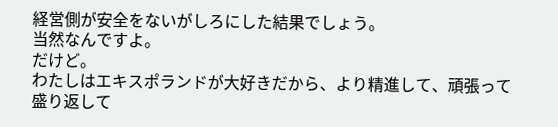経営側が安全をないがしろにした結果でしょう。
当然なんですよ。
だけど。
わたしはエキスポランドが大好きだから、より精進して、頑張って盛り返して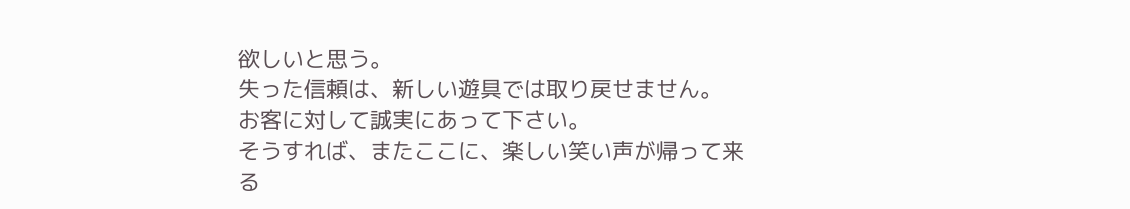欲しいと思う。
失った信頼は、新しい遊具では取り戻せません。
お客に対して誠実にあって下さい。
そうすれば、またここに、楽しい笑い声が帰って来る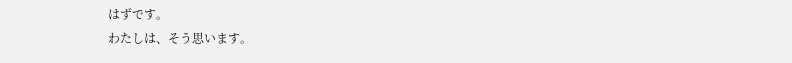はずです。
わたしは、そう思います。